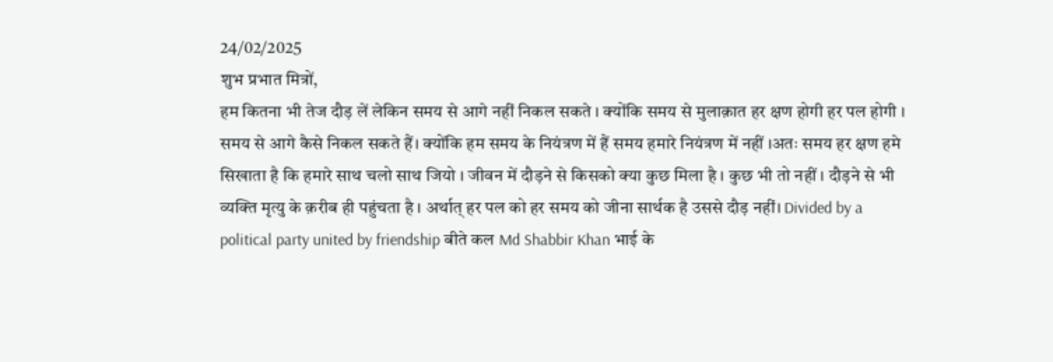24/02/2025
शुभ प्रभात मित्रों,
हम कितना भी तेज दौड़ लें लेकिन समय से आगे नहीं निकल सकते । क्योंकि समय से मुलाक़ात हर क्षण होगी हर पल होगी । समय से आगे कैसे निकल सकते हैं। क्योंकि हम समय के नियंत्रण में हैं समय हमारे नियंत्रण में नहीं ।अतः समय हर क्षण हमे सिखाता है कि हमारे साथ चलो साथ जियो । जीवन में दौड़ने से किसको क्या कुछ मिला है । कुछ भी तो नहीं । दौड़ने से भी व्यक्ति मृत्यु के क़रीब ही पहुंचता है । अर्थात् हर पल को हर समय को जीना सार्थक है उससे दौड़ नहीं। Divided by a political party united by friendship बीते कल Md Shabbir Khan भाई के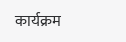कार्यक्रम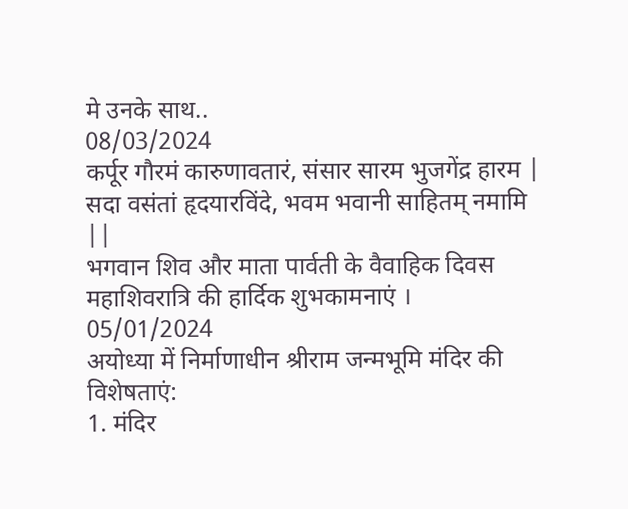मे उनके साथ..
08/03/2024
कर्पूर गौरमं कारुणावतारं, संसार सारम भुजगेंद्र हारम |
सदा वसंतां हृदयारविंदे, भवम भवानी साहितम् नमामि ||
भगवान शिव और माता पार्वती के वैवाहिक दिवस महाशिवरात्रि की हार्दिक शुभकामनाएं ।
05/01/2024
अयोध्या में निर्माणाधीन श्रीराम जन्मभूमि मंदिर की विशेषताएं:
1. मंदिर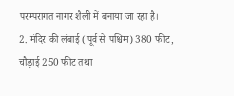परम्परागत नागर शैली में बनाया जा रहा है।
2. मंदिर की लंबाई (पूर्व से पश्चिम) 380 फीट, चौड़ाई 250 फीट तथा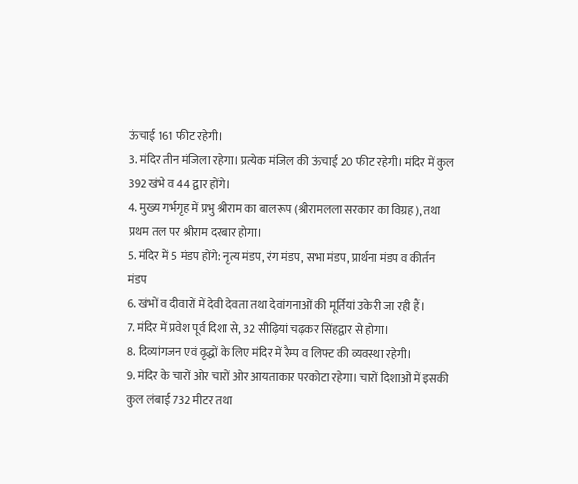ऊंचाई 161 फीट रहेगी।
3. मंदिर तीन मंजिला रहेगा। प्रत्येक मंजिल की ऊंचाई 20 फीट रहेगी। मंदिर में कुल 392 खंभे व 44 द्वार होंगे।
4. मुख्य गर्भगृह में प्रभु श्रीराम का बालरूप (श्रीरामलला सरकार का विग्रह), तथा प्रथम तल पर श्रीराम दरबार होगा।
5. मंदिर में 5 मंडप होंगे: नृत्य मंडप, रंग मंडप, सभा मंडप, प्रार्थना मंडप व कीर्तन मंडप
6. खंभों व दीवारों में देवी देवता तथा देवांगनाओं की मूर्तियां उकेरी जा रही हैं।
7. मंदिर में प्रवेश पूर्व दिशा से, 32 सीढ़ियां चढ़कर सिंहद्वार से होगा।
8. दिव्यांगजन एवं वृद्धों के लिए मंदिर में रैम्प व लिफ्ट की व्यवस्था रहेगी।
9. मंदिर के चारों ओर चारों ओर आयताकार परकोटा रहेगा। चारों दिशाओं में इसकी कुल लंबाई 732 मीटर तथा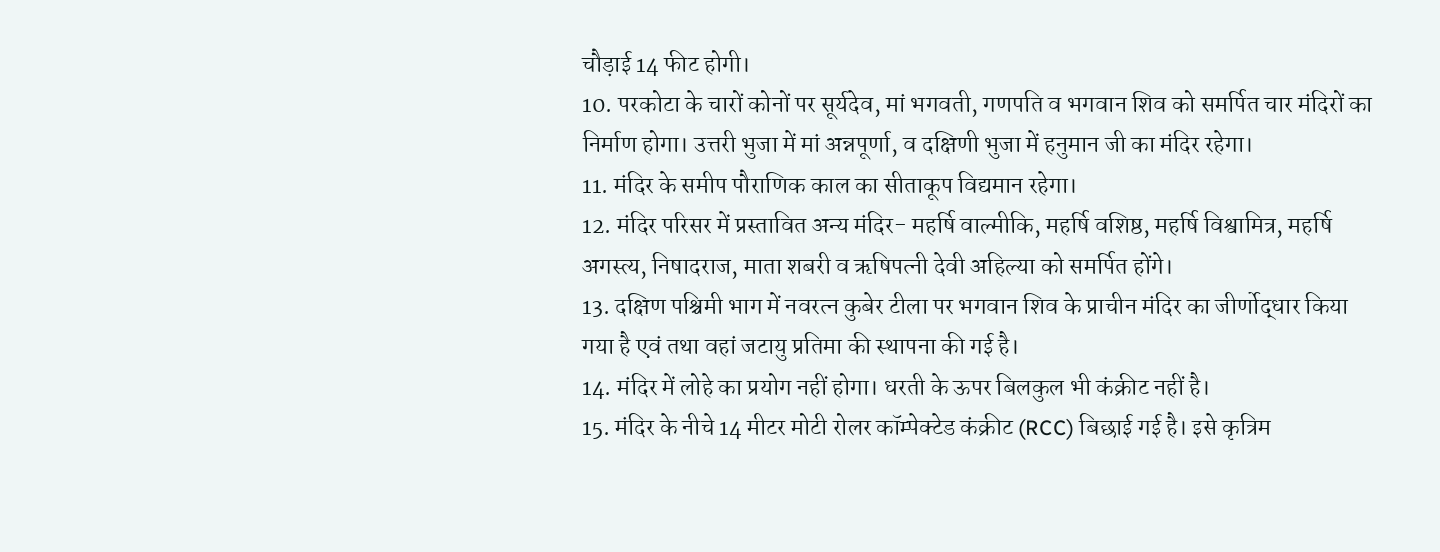चौड़ाई 14 फीट होगी।
10. परकोटा के चारों कोनों पर सूर्यदेव, मां भगवती, गणपति व भगवान शिव को समर्पित चार मंदिरों का निर्माण होगा। उत्तरी भुजा में मां अन्नपूर्णा, व दक्षिणी भुजा में हनुमान जी का मंदिर रहेगा।
11. मंदिर के समीप पौराणिक काल का सीताकूप विद्यमान रहेगा।
12. मंदिर परिसर में प्रस्तावित अन्य मंदिर- महर्षि वाल्मीकि, महर्षि वशिष्ठ, महर्षि विश्वामित्र, महर्षि अगस्त्य, निषादराज, माता शबरी व ऋषिपत्नी देवी अहिल्या को समर्पित होंगे।
13. दक्षिण पश्चिमी भाग में नवरत्न कुबेर टीला पर भगवान शिव के प्राचीन मंदिर का जीर्णोद्धार किया गया है एवं तथा वहां जटायु प्रतिमा की स्थापना की गई है।
14. मंदिर में लोहे का प्रयोग नहीं होगा। धरती के ऊपर बिलकुल भी कंक्रीट नहीं है।
15. मंदिर के नीचे 14 मीटर मोटी रोलर कॉम्पेक्टेड कंक्रीट (RCC) बिछाई गई है। इसे कृत्रिम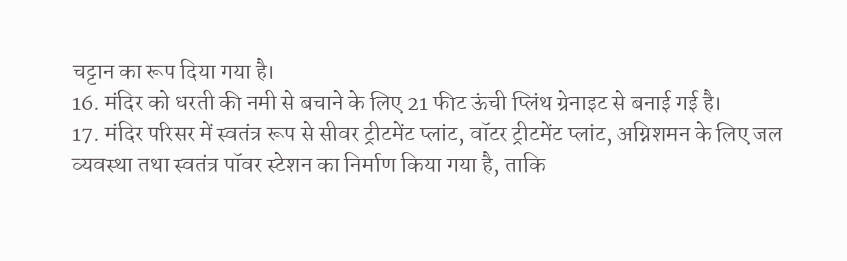चट्टान का रूप दिया गया है।
16. मंदिर को धरती की नमी से बचाने के लिए 21 फीट ऊंची प्लिंथ ग्रेनाइट से बनाई गई है।
17. मंदिर परिसर में स्वतंत्र रूप से सीवर ट्रीटमेंट प्लांट, वॉटर ट्रीटमेंट प्लांट, अग्निशमन के लिए जल व्यवस्था तथा स्वतंत्र पॉवर स्टेशन का निर्माण किया गया है, ताकि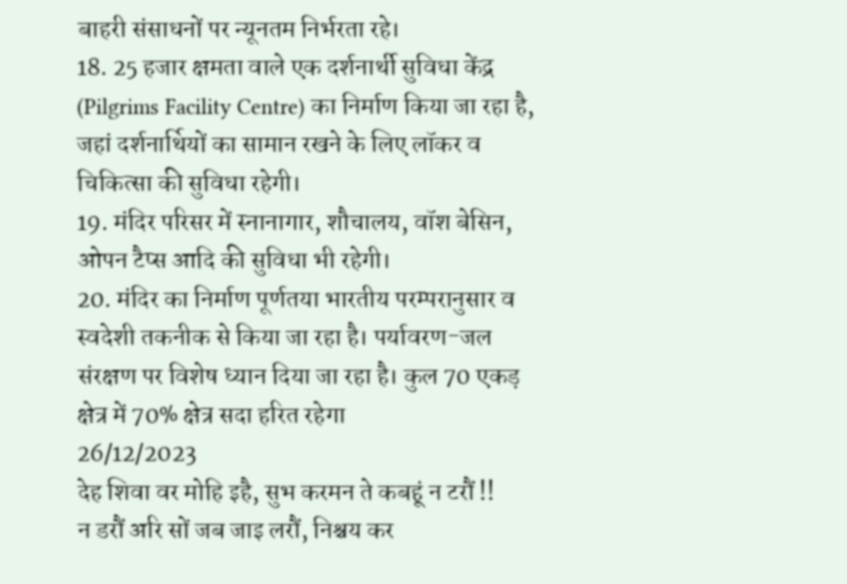बाहरी संसाधनों पर न्यूनतम निर्भरता रहे।
18. 25 हजार क्षमता वाले एक दर्शनार्थी सुविधा केंद्र (Pilgrims Facility Centre) का निर्माण किया जा रहा है, जहां दर्शनार्थियों का सामान रखने के लिए लॉकर व चिकित्सा की सुविधा रहेगी।
19. मंदिर परिसर में स्नानागार, शौचालय, वॉश बेसिन, ओपन टैप्स आदि की सुविधा भी रहेगी।
20. मंदिर का निर्माण पूर्णतया भारतीय परम्परानुसार व स्वदेशी तकनीक से किया जा रहा है। पर्यावरण-जल संरक्षण पर विशेष ध्यान दिया जा रहा है। कुल 70 एकड़ क्षेत्र में 70% क्षेत्र सदा हरित रहेगा
26/12/2023
देह शिवा वर मोहि इहै, सुभ करमन ते कबहूं न टरौं !!
न डरौं अरि सों जब जाइ लरौं, निश्चय कर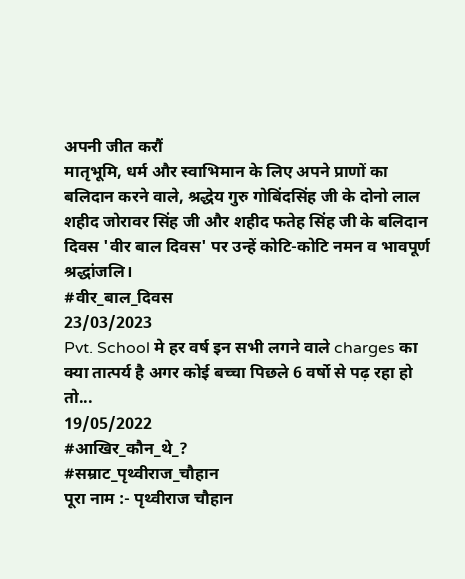अपनी जीत करौं
मातृभूमि, धर्म और स्वाभिमान के लिए अपने प्राणों का बलिदान करने वाले, श्रद्धेय गुरु गोबिंदसिंह जी के दोनो लाल शहीद जोरावर सिंह जी और शहीद फतेह सिंह जी के बलिदान दिवस 'वीर बाल दिवस' पर उन्हें कोटि-कोटि नमन व भावपूर्ण श्रद्धांजलि।
#वीर_बाल_दिवस
23/03/2023
Pvt. School मे हर वर्ष इन सभी लगने वाले charges का क्या तात्पर्य है अगर कोई बच्चा पिछले 6 वर्षो से पढ़ रहा हो तो...
19/05/2022
#आखिर_कौन_थे_?
#सम्राट_पृथ्वीराज_चौहान
पूरा नाम :- पृथ्वीराज चौहान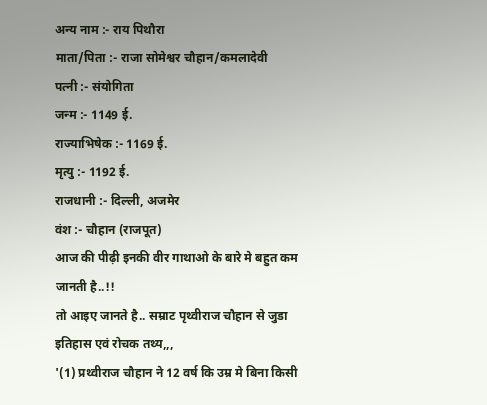अन्य नाम :- राय पिथौरा
माता/पिता :- राजा सोमेश्वर चौहान/कमलादेवी
पत्नी :- संयोगिता
जन्म :- 1149 ई.
राज्याभिषेक :- 1169 ई.
मृत्यु :- 1192 ई.
राजधानी :- दिल्ली, अजमेर
वंश :- चौहान (राजपूत)
आज की पीढ़ी इनकी वीर गाथाओ के बारे मे बहुत कम जानती है..!!
तो आइए जानते है.. सम्राट पृथ्वीराज चौहान से जुडा इतिहास एवं रोचक तथ्य,,,
'(1) प्रथ्वीराज चौहान ने 12 वर्ष कि उम्र मे बिना किसी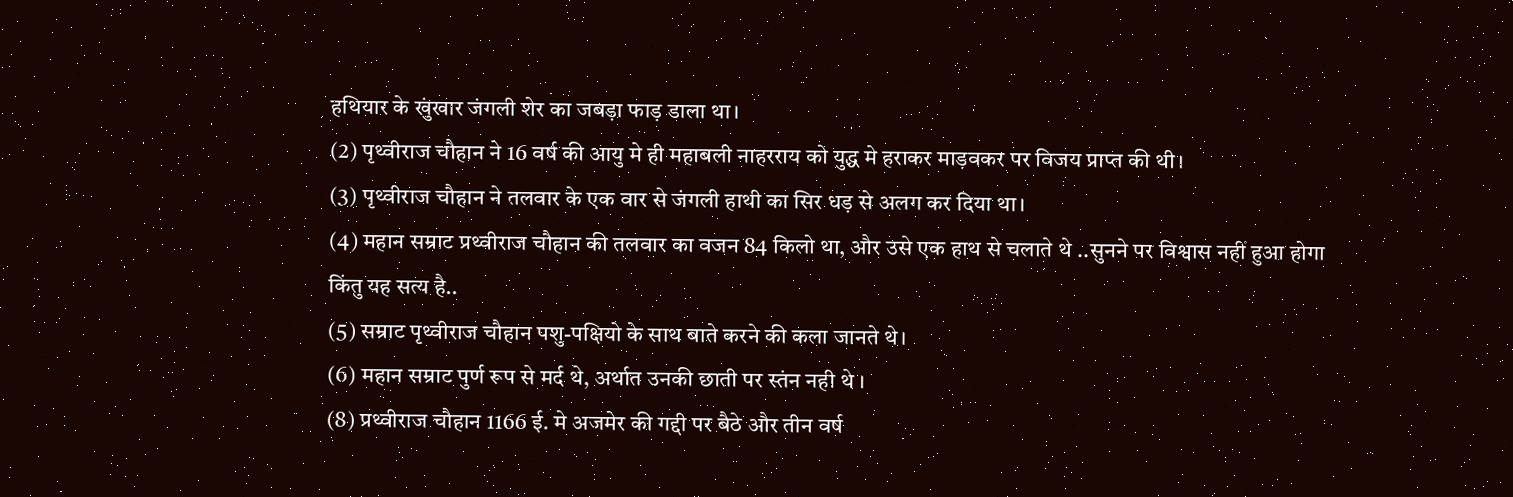हथियार के खुंखार जंगली शेर का जबड़ा फाड़ डाला था।
(2) पृथ्वीराज चौहान ने 16 वर्ष की आयु मे ही महाबली नाहरराय को युद्ध मे हराकर माड़वकर पर विजय प्राप्त की थी।
(3) पृथ्वीराज चौहान ने तलवार के एक वार से जंगली हाथी का सिर धड़ से अलग कर दिया था।
(4) महान सम्राट प्रथ्वीराज चौहान की तलवार का वजन 84 किलो था, और उसे एक हाथ से चलाते थे ..सुनने पर विश्वास नहीं हुआ होगा किंतु यह सत्य है..
(5) सम्राट पृथ्वीराज चौहान पशु-पक्षियो के साथ बाते करने की कला जानते थे।
(6) महान सम्राट पुर्ण रूप से मर्द थे, अर्थात उनकी छाती पर स्तंन नही थे ।
(8) प्रथ्वीराज चौहान 1166 ई. मे अजमेर की गद्दी पर बैठे और तीन वर्ष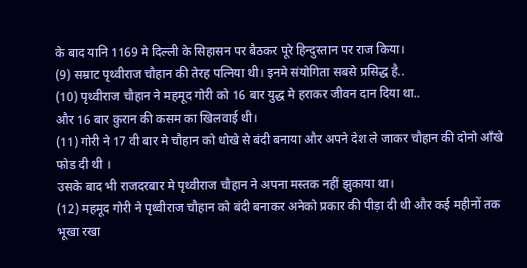के बाद यानि 1169 मे दिल्ली के सिहासन पर बैठकर पूरे हिन्दुस्तान पर राज किया।
(9) सम्राट पृथ्वीराज चौहान की तेरह पत्निया थी। इनमे संयोगिता सबसे प्रसिद्ध है..
(10) पृथ्वीराज चौहान ने महमूद गोरी को 16 बार युद्ध मे हराकर जीवन दान दिया था..
और 16 बार कुरान की कसम का खिलवाई थी।
(11) गोरी ने 17 वी बार मे चौहान को धोखे से बंदी बनाया और अपने देश ले जाकर चौहान की दोनो आँखे फोड दी थी ।
उसके बाद भी राजदरबार मे पृथ्वीराज चौहान ने अपना मस्तक नहीं झुकाया था।
(12) महमूद गोरी ने पृथ्वीराज चौहान को बंदी बनाकर अनेको प्रकार की पीड़ा दी थी और कई महीनों तक भूखा रखा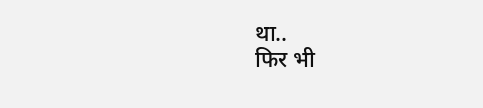था..
फिर भी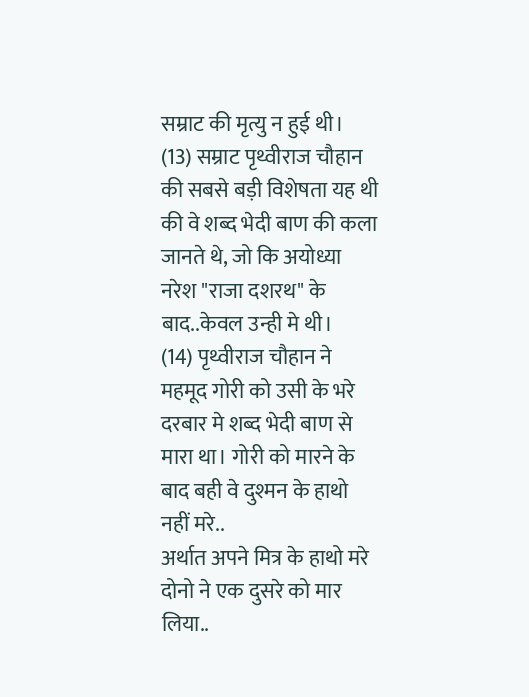सम्राट की मृत्यु न हुई थी।
(13) सम्राट पृथ्वीराज चौहान की सबसे बड़ी विशेषता यह थी की वे शब्द भेदी बाण की कला जानते थे, जो कि अयोध्या नरेश "राजा दशरथ" के बाद..केवल उन्ही मे थी।
(14) पृथ्वीराज चौहान ने महमूद गोरी को उसी के भरे दरबार मे शब्द भेदी बाण से मारा था। गोरी को मारने के बाद बही वे दुश्मन के हाथो नहीं मरे..
अर्थात अपने मित्र के हाथो मरे दोनो ने एक दुसरे को मार लिया..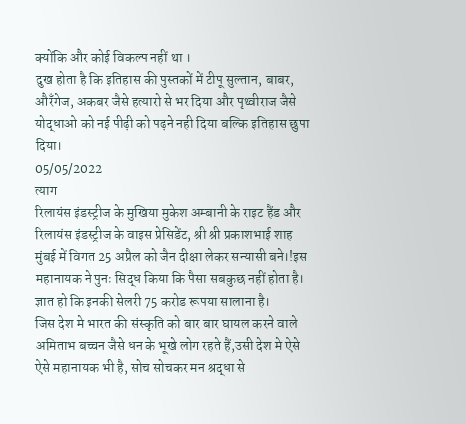क्योंकि और कोई विकल्प नहीं था ।
दुख होता है कि इतिहास की पुस्तकों में टीपू सुल्तान, बाबर, औरँगेज, अकबर जैसे हत्यारो से भर दिया और पृथ्वीराज जैसे योद्धाओ को नई पीढ़ी को पढ़ने नही दिया बल्कि इतिहास छुपा दिया।
05/05/2022
त्याग
रिलायंस इंडस्ट्रीज के मुखिया मुकेश अम्बानी के राइट हैंड और रिलायंस इंडस्ट्रीज के वाइस प्रेसिडेंट, श्री श्री प्रकाशभाई शाह मुंबई में विगत 25 अप्रैल को जैन दीक्षा लेकर सन्यासी बने।!इस महानायक ने पुनः सिद्ध किया कि पैसा सबकुछ नहीं होता है। ज्ञात हो कि इनकी सेलरी 75 करोड रूपया सालाना है।
जिस देश मे भारत की संस्कृति को बार बार घायल करने वाले अमिताभ बच्चन जैसे धन के भूखे लोग रहते हैं,उसी देश मे ऐसे ऐसे महानायक भी है, सोच सोचकर मन श्रद्धा से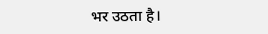भर उठता है।